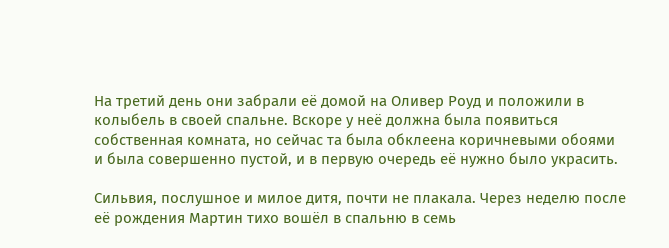На третий день они забрали её домой на Оливер Роуд и положили в колыбель в своей спальне. Вскоре у неё должна была появиться собственная комната, но сейчас та была обклеена коричневыми обоями и была совершенно пустой, и в первую очередь её нужно было украсить.

Сильвия, послушное и милое дитя, почти не плакала. Через неделю после её рождения Мартин тихо вошёл в спальню в семь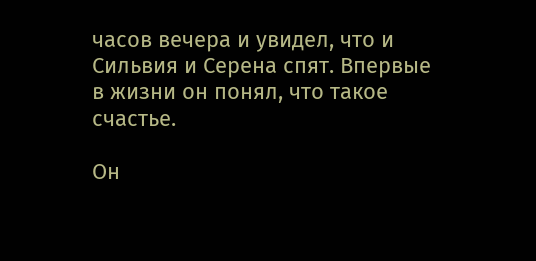часов вечера и увидел, что и Сильвия и Серена спят. Впервые в жизни он понял, что такое счастье.

Он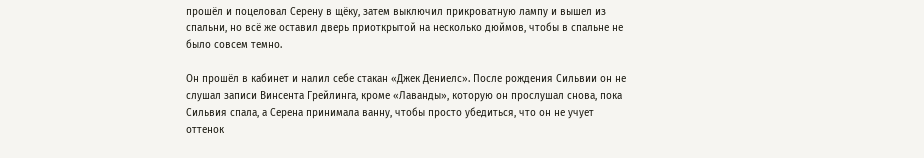прошёл и поцеловал Серену в щёку, затем выключил прикроватную лампу и вышел из спальни, но всё же оставил дверь приоткрытой на несколько дюймов, чтобы в спальне не было совсем темно.

Он прошёл в кабинет и налил себе стакан «Джек Дениелс». После рождения Сильвии он не слушал записи Винсента Грейлинга, кроме «Лаванды», которую он прослушал снова, пока Сильвия спала, а Серена принимала ванну, чтобы просто убедиться, что он не учует оттенок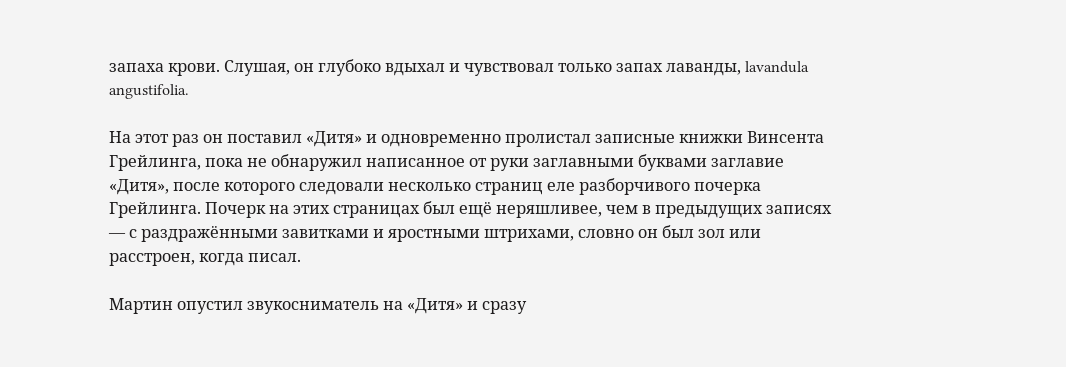запаха крови. Слушая, он глубоко вдыхал и чувствовал только запах лаванды, lavandula angustifolia.

На этот раз он поставил «Дитя» и одновременно пролистал записные книжки Винсента Грейлинга, пока не обнаружил написанное от руки заглавными буквами заглавие «Дитя», после которого следовали несколько страниц еле разборчивого почерка Грейлинга. Почерк на этих страницах был ещё неряшливее, чем в предыдущих записях — с раздражёнными завитками и яростными штрихами, словно он был зол или расстроен, когда писал.

Мартин опустил звукосниматель на «Дитя» и сразу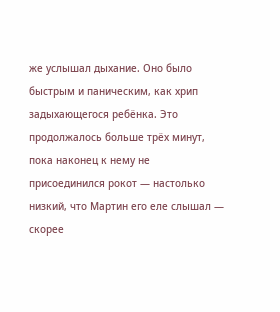же услышал дыхание. Оно было быстрым и паническим, как хрип задыхающегося ребёнка. Это продолжалось больше трёх минут, пока наконец к нему не присоединился рокот — настолько низкий, что Мартин его еле слышал — скорее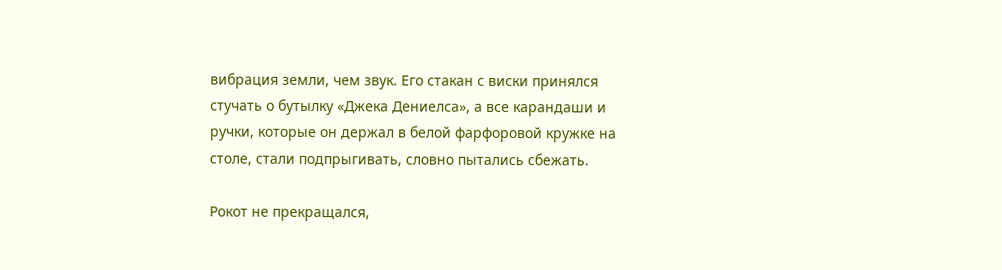вибрация земли, чем звук. Его стакан с виски принялся стучать о бутылку «Джека Дениелса», а все карандаши и ручки, которые он держал в белой фарфоровой кружке на столе, стали подпрыгивать, словно пытались сбежать.

Рокот не прекращался,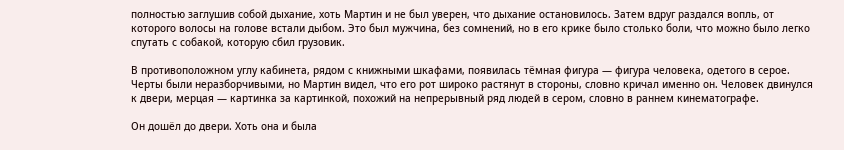полностью заглушив собой дыхание, хоть Мартин и не был уверен, что дыхание остановилось. Затем вдруг раздался вопль, от которого волосы на голове встали дыбом. Это был мужчина, без сомнений, но в его крике было столько боли, что можно было легко спутать с собакой, которую сбил грузовик.

В противоположном углу кабинета, рядом с книжными шкафами, появилась тёмная фигура — фигура человека, одетого в серое. Черты были неразборчивыми, но Мартин видел, что его рот широко растянут в стороны, словно кричал именно он. Человек двинулся к двери, мерцая — картинка за картинкой, похожий на непрерывный ряд людей в сером, словно в раннем кинематографе.

Он дошёл до двери. Хоть она и была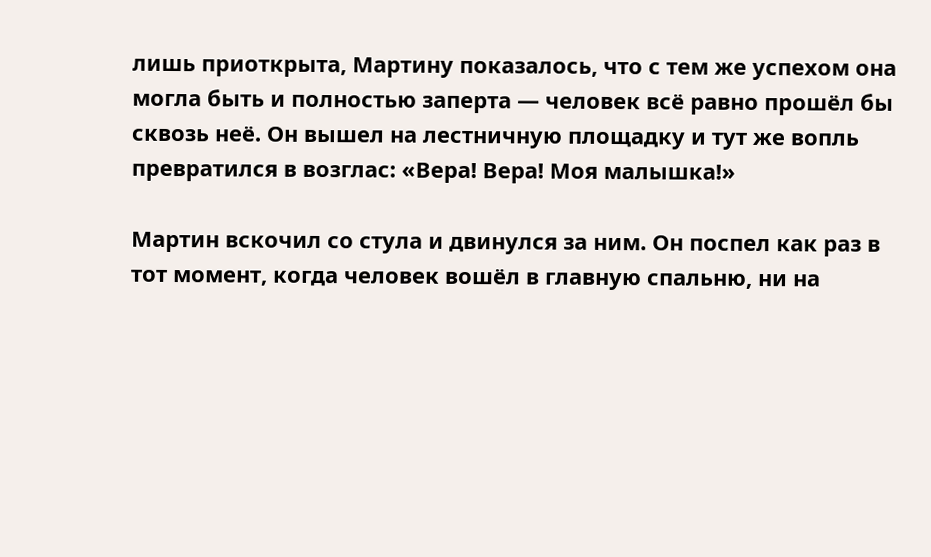лишь приоткрыта, Мартину показалось, что с тем же успехом она могла быть и полностью заперта — человек всё равно прошёл бы сквозь неё. Он вышел на лестничную площадку и тут же вопль превратился в возглас: «Вера! Вера! Моя малышка!»

Мартин вскочил со стула и двинулся за ним. Он поспел как раз в тот момент, когда человек вошёл в главную спальню, ни на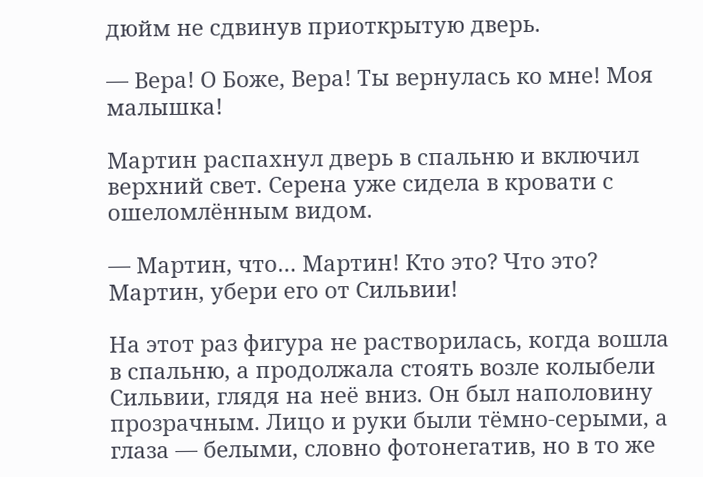дюйм не сдвинув приоткрытую дверь.

— Вера! О Боже, Вера! Ты вернулась ко мне! Моя малышка!

Мартин распахнул дверь в спальню и включил верхний свет. Серена уже сидела в кровати с ошеломлённым видом.

— Мартин, что… Мартин! Кто это? Что это? Мартин, убери его от Сильвии!

На этот раз фигура не растворилась, когда вошла в спальню, а продолжала стоять возле колыбели Сильвии, глядя на неё вниз. Он был наполовину прозрачным. Лицо и руки были тёмно-серыми, а глаза — белыми, словно фотонегатив, но в то же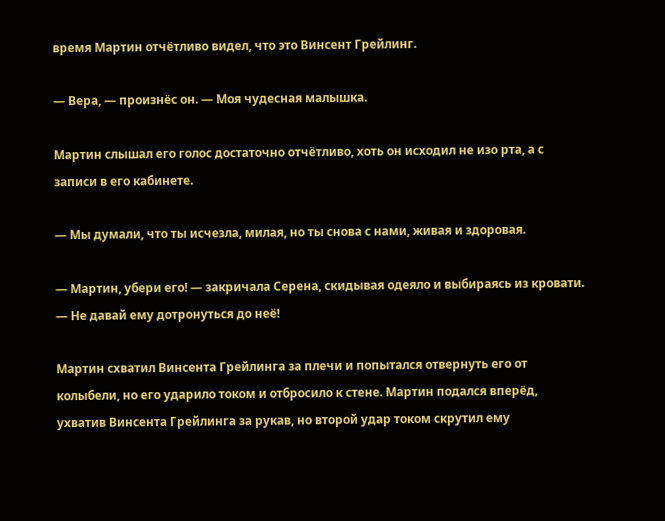время Мартин отчётливо видел, что это Винсент Грейлинг.

— Вера, — произнёс он. — Моя чудесная малышка.

Мартин слышал его голос достаточно отчётливо, хоть он исходил не изо рта, а с записи в его кабинете.

— Мы думали, что ты исчезла, милая, но ты снова с нами, живая и здоровая.

— Мартин, убери его! — закричала Серена, скидывая одеяло и выбираясь из кровати. — Не давай ему дотронуться до неё!

Мартин схватил Винсента Грейлинга за плечи и попытался отвернуть его от колыбели, но его ударило током и отбросило к стене. Мартин подался вперёд, ухватив Винсента Грейлинга за рукав, но второй удар током скрутил ему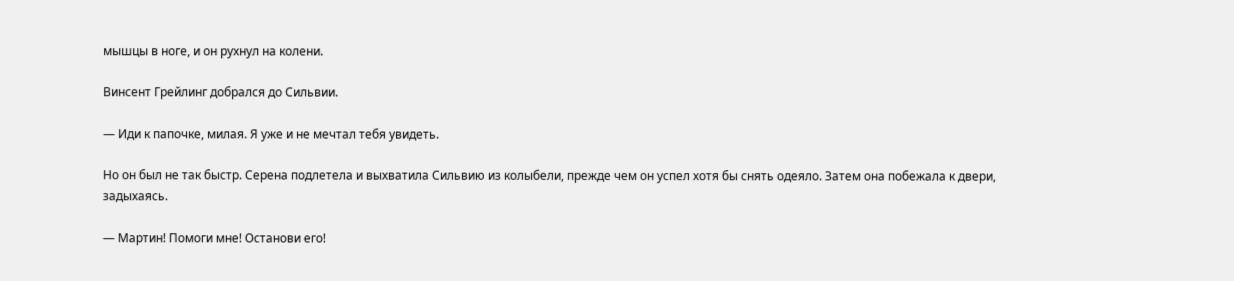мышцы в ноге, и он рухнул на колени.

Винсент Грейлинг добрался до Сильвии.

— Иди к папочке, милая. Я уже и не мечтал тебя увидеть.

Но он был не так быстр. Серена подлетела и выхватила Сильвию из колыбели, прежде чем он успел хотя бы снять одеяло. Затем она побежала к двери, задыхаясь.

— Мартин! Помоги мне! Останови его!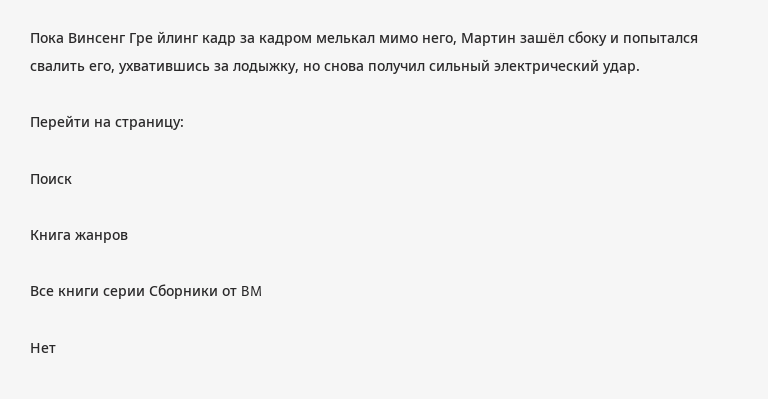Пока Винсенг Гре йлинг кадр за кадром мелькал мимо него, Мартин зашёл сбоку и попытался свалить его, ухватившись за лодыжку, но снова получил сильный электрический удар.

Перейти на страницу:

Поиск

Книга жанров

Все книги серии Сборники от BM

Нет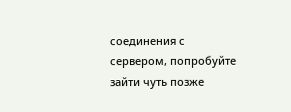соединения с сервером, попробуйте зайти чуть позже